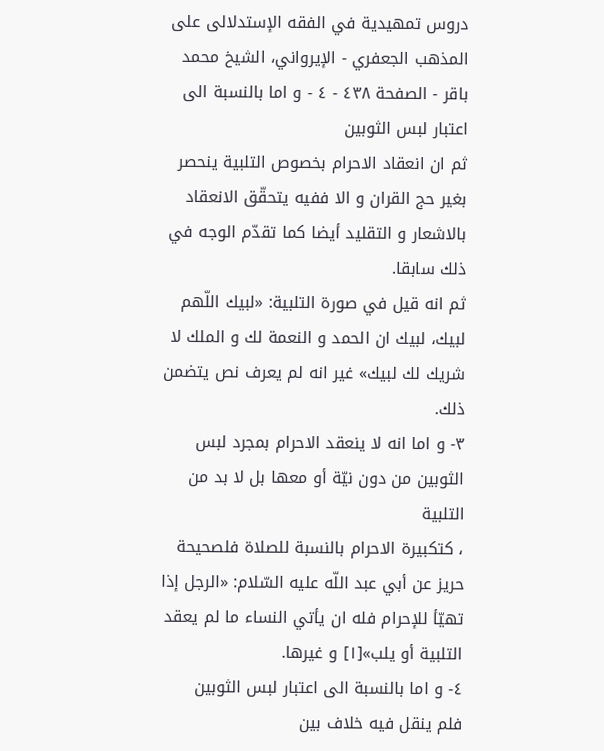دروس تمهيدية في الفقه الإستدلالى على المذهب الجعفري - الإيرواني، الشيخ محمد باقر - الصفحة ٤٣٨ - ٤ - و اما بالنسبة الى اعتبار لبس الثوبين
ثم ان انعقاد الاحرام بخصوص التلبية ينحصر بغير حج القران و الا ففيه يتحقّق الانعقاد بالاشعار و التقليد أيضا كما تقدّم الوجه في ذلك سابقا.
ثم انه قيل في صورة التلبية: «لبيك اللّهم لبيك، لبيك ان الحمد و النعمة لك و الملك لا شريك لك لبيك» غير انه لم يعرف نص يتضمن ذلك.
٣- و اما انه لا ينعقد الاحرام بمجرد لبس الثوبين من دون نيّة أو معها بل لا بد من التلبية
، كتكبيرة الاحرام بالنسبة للصلاة فلصحيحة حريز عن أبي عبد اللّه عليه السّلام: «الرجل إذا تهيّأ للإحرام فله ان يأتي النساء ما لم يعقد التلبية أو يلب»[١] و غيرها.
٤- و اما بالنسبة الى اعتبار لبس الثوبين
فلم ينقل فيه خلاف بين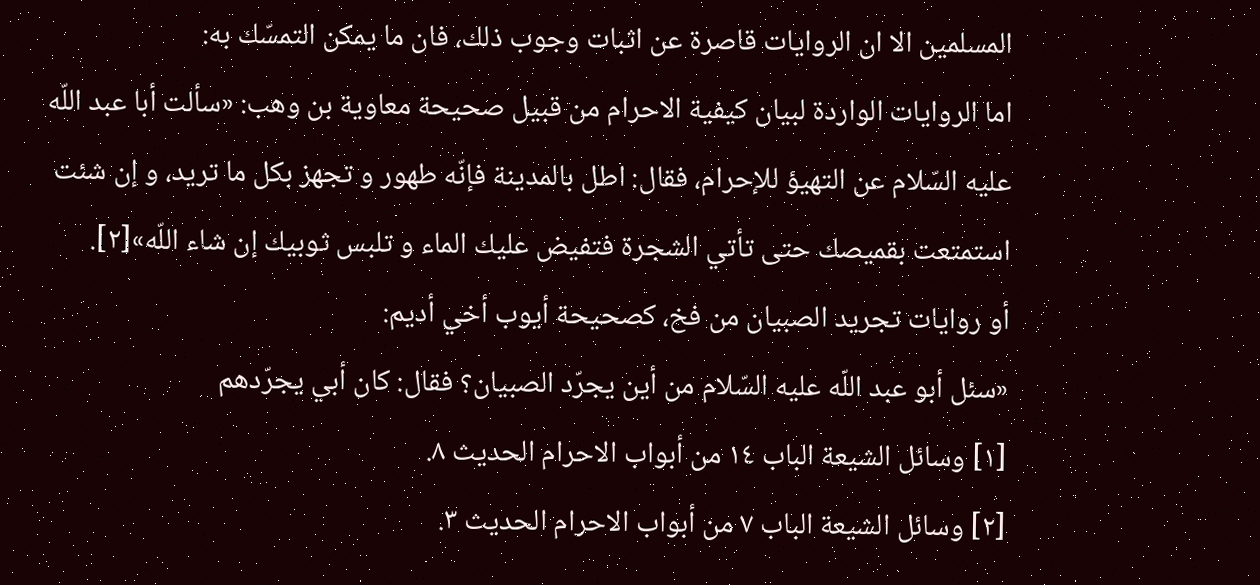المسلمين الا ان الروايات قاصرة عن اثبات وجوب ذلك، فان ما يمكن التمسّك به:
اما الروايات الواردة لبيان كيفية الاحرام من قبيل صحيحة معاوية بن وهب: «سألت أبا عبد اللّه عليه السّلام عن التهيؤ للإحرام، فقال: اطل بالمدينة فإنّه طهور و تجهز بكل ما تريد، و إن شئت استمتعت بقميصك حتى تأتي الشجرة فتفيض عليك الماء و تلبس ثوبيك إن شاء اللّه»[٢].
أو روايات تجريد الصبيان من فخ، كصحيحة أيوب أخي أديم:
«سئل أبو عبد اللّه عليه السّلام من أين يجرّد الصبيان؟ فقال: كان أبي يجرّدهم
[١] وسائل الشيعة الباب ١٤ من أبواب الاحرام الحديث ٨.
[٢] وسائل الشيعة الباب ٧ من أبواب الاحرام الحديث ٣.